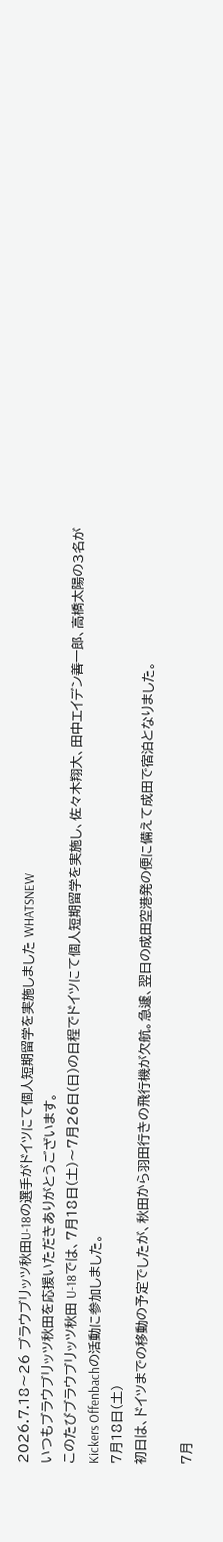2026.7.18〜26 ブラウブリッツ秋田U-18の選手がドイツにて個人短期留学を実施しました WHATSNEW
いつもブラウブリッツ秋田を応援いただきありがとうございます。
このたびブラウブリッツ秋田 U-18では、7月18日(土)〜7月26日(日)の日程でドイツにて個人短期留学を実施し、佐々木翔大、田中エイデン善一郎、高橋太陽の3名がKickers Offenbachの活動に参加しました。
7月18日(土)
初日は、ドイツまでの移動の予定でしたが、秋田から羽田行きの飛行機が欠航。急遽、翌日の成田空港発の便に備えて成田で宿泊となりました。

7月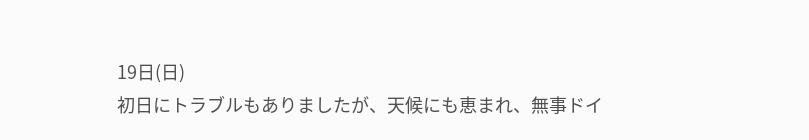19日(日)
初日にトラブルもありましたが、天候にも恵まれ、無事ドイ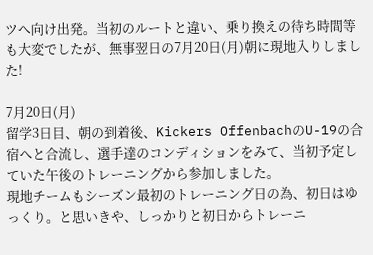ツへ向け出発。当初のルートと違い、乗り換えの待ち時間等も大変でしたが、無事翌日の7月20日(月)朝に現地入りしました!

7月20日(月)
留学3日目、朝の到着後、Kickers OffenbachのU-19の合宿へと合流し、選手達のコンディションをみて、当初予定していた午後のトレーニングから参加しました。
現地チームもシーズン最初のトレーニング日の為、初日はゆっくり。と思いきや、しっかりと初日からトレーニ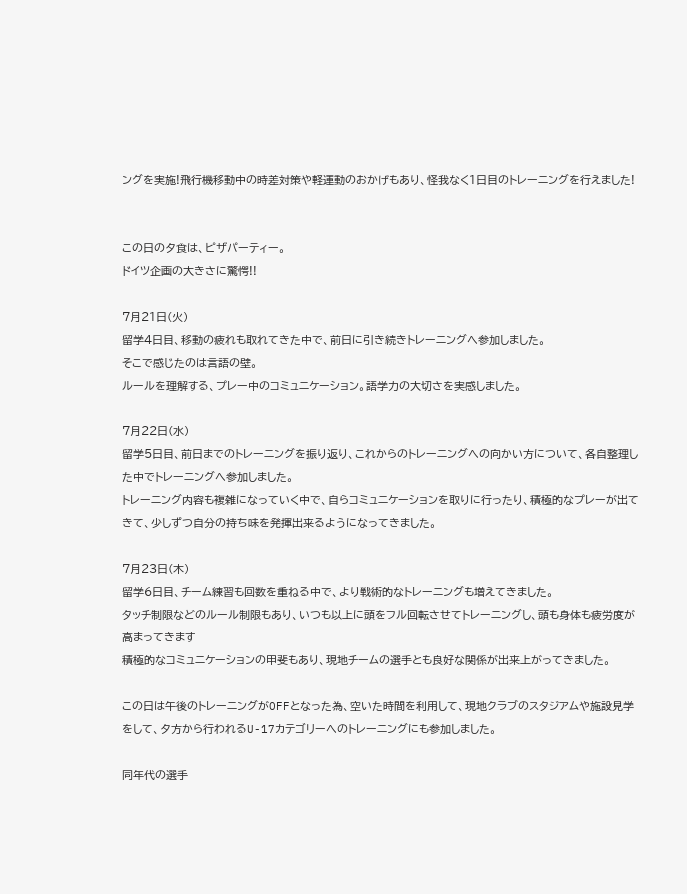ングを実施!飛行機移動中の時差対策や軽運動のおかげもあり、怪我なく1日目のトレーニングを行えました!


この日の夕食は、ピザパーティー。
ドイツ企画の大きさに驚愕!!

7月21日(火)
留学4日目、移動の疲れも取れてきた中で、前日に引き続きトレーニングへ参加しました。
そこで感じたのは言語の壁。
ルールを理解する、プレー中のコミュニケーション。語学力の大切さを実感しました。

7月22日(水)
留学5日目、前日までのトレーニングを振り返り、これからのトレーニングへの向かい方について、各自整理した中でトレーニングへ参加しました。
トレーニング内容も複雑になっていく中で、自らコミュニケーションを取りに行ったり、積極的なプレーが出てきて、少しずつ自分の持ち味を発揮出来るようになってきました。

7月23日(木)
留学6日目、チーム練習も回数を重ねる中で、より戦術的なトレーニングも増えてきました。
タッチ制限などのルール制限もあり、いつも以上に頭をフル回転させてトレーニングし、頭も身体も疲労度が高まってきます
積極的なコミュニケーションの甲斐もあり、現地チームの選手とも良好な関係が出来上がってきました。

この日は午後のトレーニングがOFFとなった為、空いた時間を利用して、現地クラブのスタジアムや施設見学をして、夕方から行われるU-17カテゴリーへのトレーニングにも参加しました。

同年代の選手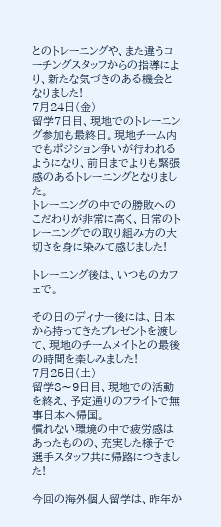とのトレーニングや、また違うコーチングスタッフからの指導により、新たな気づきのある機会となりました!
7月24日(金)
留学7日目、現地でのトレーニング参加も最終日。現地チーム内でもポジション争いが行われるようになり、前日までよりも緊張感のあるトレーニングとなりました。
トレーニングの中での勝敗へのこだわりが非常に高く、日常のトレーニングでの取り組み方の大切さを身に染みて感じました!

トレーニング後は、いつものカフェで。

その日のディナー後には、日本から持ってきたプレゼントを渡して、現地のチームメイトとの最後の時間を楽しみました!
7月25日(土)
留学8〜9日目、現地での活動を終え、予定通りのフライトで無事日本へ帰国。
慣れない環境の中で疲労感はあったものの、充実した様子で選手スタッフ共に帰路につきました!

今回の海外個人留学は、昨年か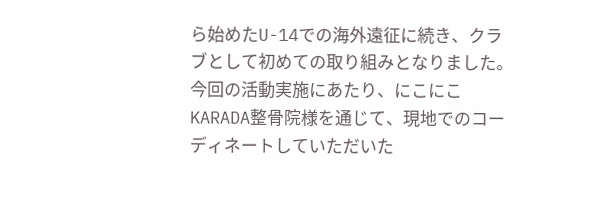ら始めたU-14での海外遠征に続き、クラブとして初めての取り組みとなりました。
今回の活動実施にあたり、にこにこKARADA整骨院様を通じて、現地でのコーディネートしていただいた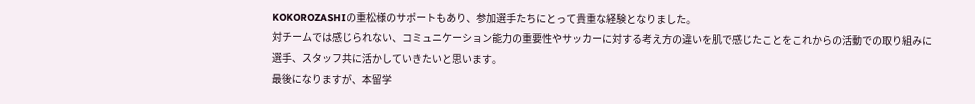KOKOROZASHIの重松様のサポートもあり、参加選手たちにとって貴重な経験となりました。
対チームでは感じられない、コミュニケーション能力の重要性やサッカーに対する考え方の違いを肌で感じたことをこれからの活動での取り組みに選手、スタッフ共に活かしていきたいと思います。
最後になりますが、本留学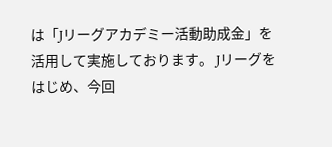は「Jリーグアカデミー活動助成金」を活用して実施しております。 Jリーグをはじめ、今回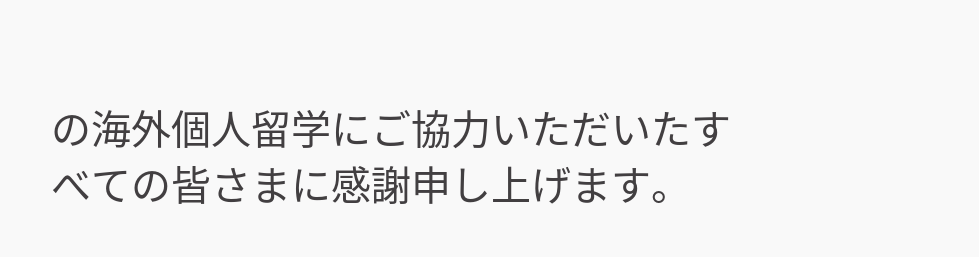の海外個人留学にご協力いただいたすべての皆さまに感謝申し上げます。